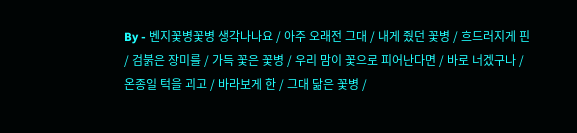By - 벤지꽃병꽃병 생각나나요 / 아주 오래전 그대 / 내게 줬던 꽃병 / 흐드러지게 핀 / 검붉은 장미를 / 가득 꽃은 꽃병 / 우리 맘이 꽃으로 피어난다면 / 바로 너겠구나 / 온종일 턱을 괴고 / 바라보게 한 / 그대 닮은 꽃병 /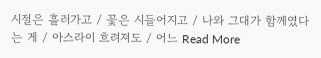시절은 흘러가고 / 꽃은 시들어지고 / 나와 그대가 함께였다는 게 / 아스라이 흐려져도 / 어느 Read More